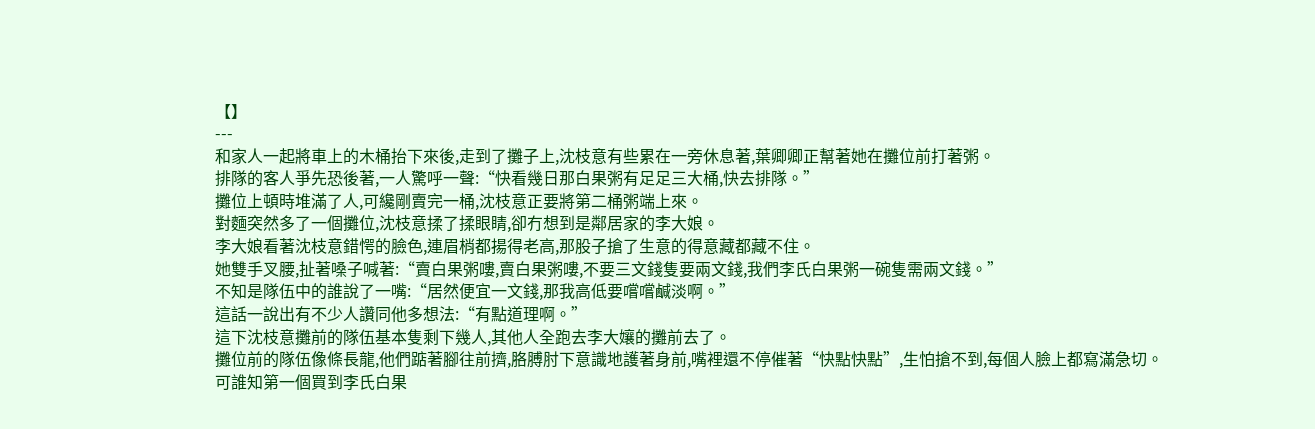【】
---
和家人一起將車上的木桶抬下來後,走到了攤子上,沈枝意有些累在一旁休息著,葉卿卿正幫著她在攤位前打著粥。
排隊的客人爭先恐後著,一人驚呼一聲:“快看幾日那白果粥有足足三大桶,快去排隊。”
攤位上頓時堆滿了人,可纔剛賣完一桶,沈枝意正要將第二桶粥端上來。
對麵突然多了一個攤位,沈枝意揉了揉眼睛,卻冇想到是鄰居家的李大娘。
李大娘看著沈枝意錯愕的臉色,連眉梢都揚得老高,那股子搶了生意的得意藏都藏不住。
她雙手叉腰,扯著嗓子喊著:“賣白果粥嘍,賣白果粥嘍,不要三文錢隻要兩文錢,我們李氏白果粥一碗隻需兩文錢。”
不知是隊伍中的誰說了一嘴:“居然便宜一文錢,那我高低要嚐嚐鹹淡啊。”
這話一說出有不少人讚同他多想法:“有點道理啊。”
這下沈枝意攤前的隊伍基本隻剩下幾人,其他人全跑去李大孃的攤前去了。
攤位前的隊伍像條長龍,他們踮著腳往前擠,胳膊肘下意識地護著身前,嘴裡還不停催著“快點快點”,生怕搶不到,每個人臉上都寫滿急切。
可誰知第一個買到李氏白果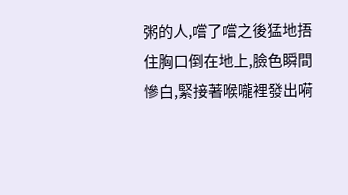粥的人,嚐了嚐之後猛地捂住胸口倒在地上,臉色瞬間慘白,緊接著喉嚨裡發出嗬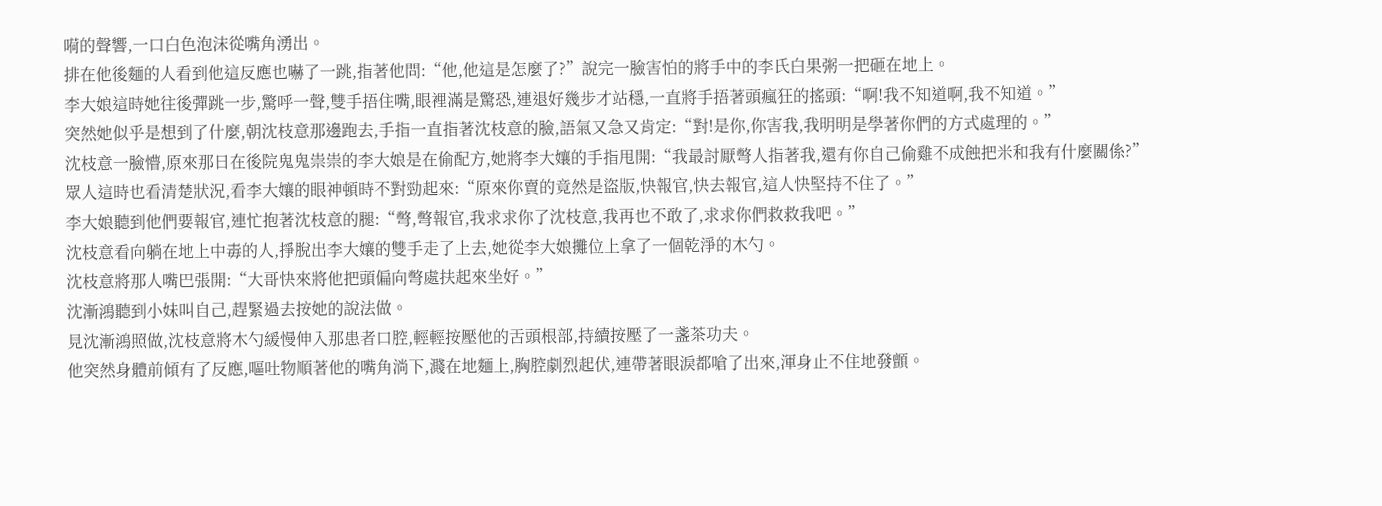嗬的聲響,一口白色泡沫從嘴角湧出。
排在他後麵的人看到他這反應也嚇了一跳,指著他問:“他,他這是怎麼了?”說完一臉害怕的將手中的李氏白果粥一把砸在地上。
李大娘這時她往後彈跳一步,驚呼一聲,雙手捂住嘴,眼裡滿是驚恐,連退好幾步才站穩,一直將手捂著頭瘋狂的搖頭:“啊!我不知道啊,我不知道。”
突然她似乎是想到了什麼,朝沈枝意那邊跑去,手指一直指著沈枝意的臉,語氣又急又肯定:“對!是你,你害我,我明明是學著你們的方式處理的。”
沈枝意一臉懵,原來那日在後院鬼鬼祟祟的李大娘是在偷配方,她將李大孃的手指甩開:“我最討厭彆人指著我,還有你自己偷雞不成蝕把米和我有什麼關係?”
眾人這時也看清楚狀況,看李大孃的眼神頓時不對勁起來:“原來你賣的竟然是盜版,快報官,快去報官,這人快堅持不住了。”
李大娘聽到他們要報官,連忙抱著沈枝意的腿:“彆,彆報官,我求求你了沈枝意,我再也不敢了,求求你們救救我吧。”
沈枝意看向躺在地上中毒的人,掙脫出李大孃的雙手走了上去,她從李大娘攤位上拿了一個乾淨的木勺。
沈枝意將那人嘴巴張開:“大哥快來將他把頭偏向彆處扶起來坐好。”
沈漸鴻聽到小妹叫自己,趕緊過去按她的說法做。
見沈漸鴻照做,沈枝意將木勺緩慢伸入那患者口腔,輕輕按壓他的舌頭根部,持續按壓了一盞茶功夫。
他突然身體前傾有了反應,嘔吐物順著他的嘴角淌下,濺在地麵上,胸腔劇烈起伏,連帶著眼淚都嗆了出來,渾身止不住地發顫。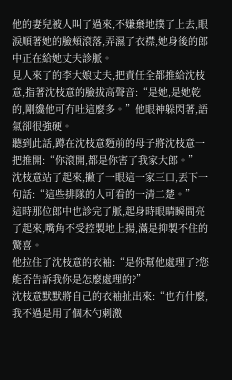他的妻兒被人叫了過來,不嫌棄地撲了上去,眼淚順著她的臉頰滾落,弄濕了衣襟,她身後的郎中正在給她丈夫診脈。
見人來了的李大娘丈夫,把責任全都推給沈枝意,指著沈枝意的臉拔高聲音:“是她,是她乾的,剛纔他可冇吐這麼多。”他眼神躲閃著,語氣卻很強硬。
聽到此話,蹲在沈枝意麪前的母子將沈枝意一把推開:“你滾開,都是你害了我家大郎。”
沈枝意站了起來,撇了一眼這一家三口,丟下一句話:“這些排隊的人可看的一清二楚。”
這時那位郎中也診完了脈,起身時眼睛瞬間亮了起來,嘴角不受控製地上揚,滿是抑製不住的驚喜。
他拉住了沈枝意的衣袖:“是你幫他處理了?您能否告訴我你是怎麼處理的?”
沈枝意默默將自己的衣袖扯出來:“也冇什麼,我不過是用了個木勺刺激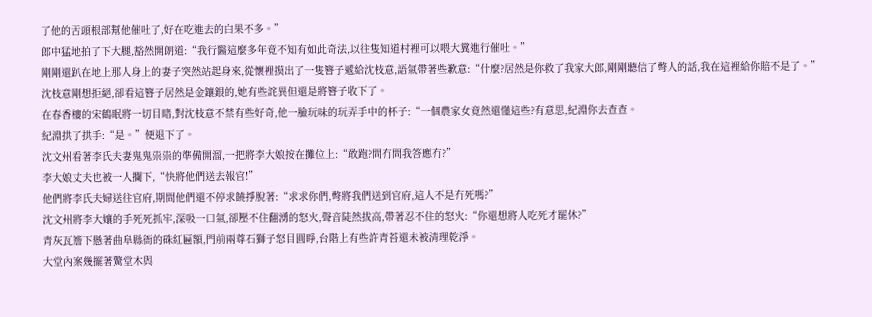了他的舌頭根部幫他催吐了,好在吃進去的白果不多。”
郎中猛地拍了下大腿,豁然開朗道:“我行醫這麼多年竟不知有如此奇法,以往隻知道村裡可以喂大糞進行催吐。”
剛剛還趴在地上那人身上的妻子突然站起身來,從懷裡摸出了一隻簪子遞給沈枝意,語氣帶著些歉意:“什麼?居然是你救了我家大郎,剛剛聽信了彆人的話,我在這裡給你賠不是了。”
沈枝意剛想拒絕,卻看這簪子居然是金鑲銀的,她有些詫異但還是將簪子收下了。
在春香樓的宋鶴眠將一切目睹,對沈枝意不禁有些好奇,他一臉玩味的玩弄手中的杯子:“一個農家女竟然還懂這些?有意思,紀淵你去查查。
紀淵拱了拱手:“是。”便退下了。
沈文州看著李氏夫妻鬼鬼祟祟的準備開溜,一把將李大娘按在攤位上:“敢跑?問冇問我答應冇?”
李大娘丈夫也被一人攔下,“快將他們送去報官!”
他們將李氏夫婦送往官府,期間他們還不停求饒掙脫著:“求求你們,彆將我們送到官府,這人不是冇死嗎?”
沈文州將李大孃的手死死抓牢,深吸一口氣,卻壓不住翻湧的怒火,聲音陡然拔高,帶著忍不住的怒火:“你還想將人吃死才罷休?”
青灰瓦簷下懸著曲阜縣衙的硃紅匾額,門前兩尊石獅子怒目圓睜,台階上有些許青苔還未被清理乾淨。
大堂內案幾擺著驚堂木與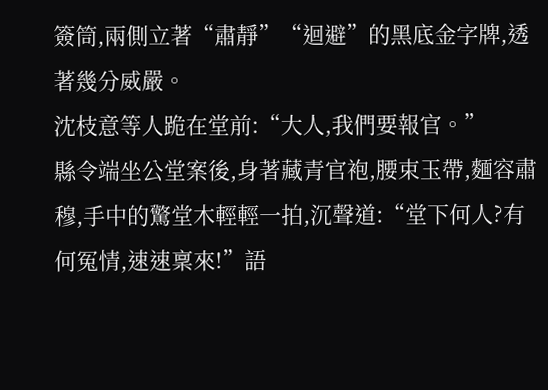簽筒,兩側立著“肅靜”“迴避”的黑底金字牌,透著幾分威嚴。
沈枝意等人跪在堂前:“大人,我們要報官。”
縣令端坐公堂案後,身著藏青官袍,腰束玉帶,麵容肅穆,手中的驚堂木輕輕一拍,沉聲道:“堂下何人?有何冤情,速速稟來!”語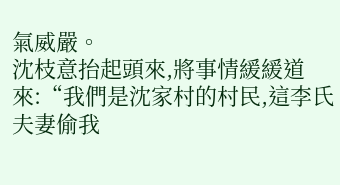氣威嚴。
沈枝意抬起頭來,將事情緩緩道來:“我們是沈家村的村民,這李氏夫妻偷我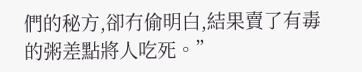們的秘方,卻冇偷明白,結果賣了有毒的粥差點將人吃死。”